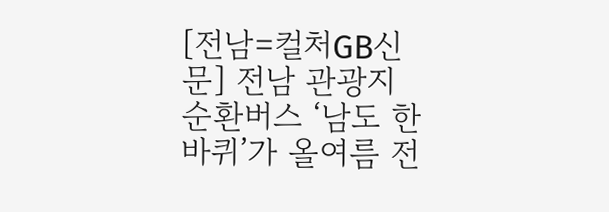[전남=컬처GB신문] 전남 관광지 순환버스 ‘남도 한 바퀴’가 올여름 전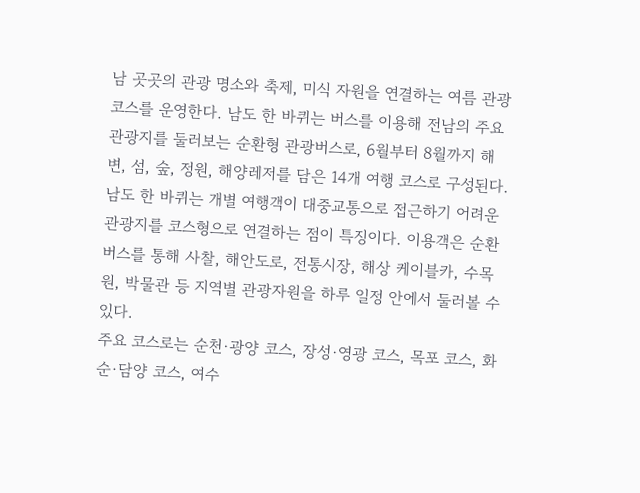남 곳곳의 관광 명소와 축제, 미식 자원을 연결하는 여름 관광 코스를 운영한다. 남도 한 바퀴는 버스를 이용해 전남의 주요 관광지를 둘러보는 순환형 관광버스로, 6월부터 8월까지 해변, 섬, 숲, 정원, 해양레저를 담은 14개 여행 코스로 구성된다.
남도 한 바퀴는 개별 여행객이 대중교통으로 접근하기 어려운 관광지를 코스형으로 연결하는 점이 특징이다. 이용객은 순환버스를 통해 사찰, 해안도로, 전통시장, 해상 케이블카, 수목원, 박물관 등 지역별 관광자원을 하루 일정 안에서 둘러볼 수 있다.
주요 코스로는 순천·광양 코스, 장성·영광 코스, 목포 코스, 화순·담양 코스, 여수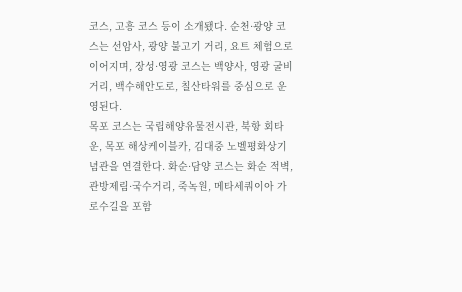코스, 고흥 코스 등이 소개됐다. 순천·광양 코스는 선암사, 광양 불고기 거리, 요트 체험으로 이어지며, 장성·영광 코스는 백양사, 영광 굴비 거리, 백수해안도로, 칠산타워를 중심으로 운영된다.
목포 코스는 국립해양유물전시관, 북항 회타운, 목포 해상케이블카, 김대중 노벨평화상기념관을 연결한다. 화순·담양 코스는 화순 적벽, 관방제림·국수거리, 죽녹원, 메타세쿼이아 가로수길을 포함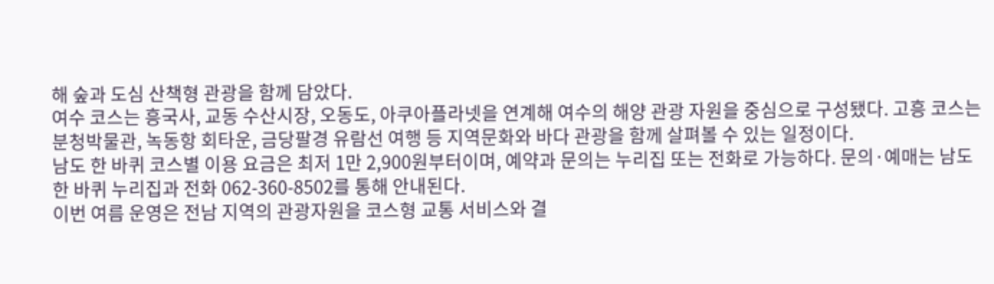해 숲과 도심 산책형 관광을 함께 담았다.
여수 코스는 흥국사, 교동 수산시장, 오동도, 아쿠아플라넷을 연계해 여수의 해양 관광 자원을 중심으로 구성됐다. 고흥 코스는 분청박물관, 녹동항 회타운, 금당팔경 유람선 여행 등 지역문화와 바다 관광을 함께 살펴볼 수 있는 일정이다.
남도 한 바퀴 코스별 이용 요금은 최저 1만 2,900원부터이며, 예약과 문의는 누리집 또는 전화로 가능하다. 문의·예매는 남도 한 바퀴 누리집과 전화 062-360-8502를 통해 안내된다.
이번 여름 운영은 전남 지역의 관광자원을 코스형 교통 서비스와 결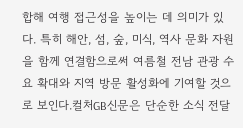합해 여행 접근성을 높이는 데 의미가 있다. 특히 해안, 섬, 숲, 미식, 역사 문화 자원을 함께 연결함으로써 여름철 전남 관광 수요 확대와 지역 방문 활성화에 기여할 것으로 보인다.컬처GB신문은 단순한 소식 전달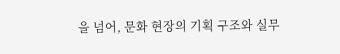을 넘어, 문화 현장의 기획 구조와 실무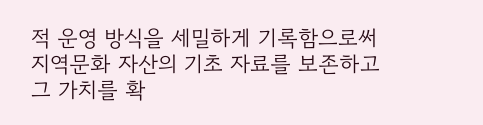적 운영 방식을 세밀하게 기록함으로써 지역문화 자산의 기초 자료를 보존하고 그 가치를 확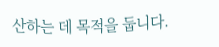산하는 데 목적을 둡니다.